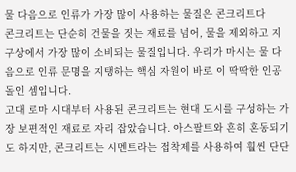물 다음으로 인류가 가장 많이 사용하는 물질은 콘크리트다
콘크리트는 단순히 건물을 짓는 재료를 넘어, 물을 제외하고 지구상에서 가장 많이 소비되는 물질입니다. 우리가 마시는 물 다음으로 인류 문명을 지탱하는 핵심 자원이 바로 이 딱딱한 인공 돌인 셈입니다.
고대 로마 시대부터 사용된 콘크리트는 현대 도시를 구성하는 가장 보편적인 재료로 자리 잡았습니다. 아스팔트와 흔히 혼동되기도 하지만, 콘크리트는 시멘트라는 접착제를 사용하여 훨씬 단단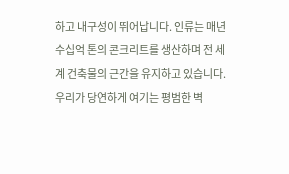하고 내구성이 뛰어납니다. 인류는 매년 수십억 톤의 콘크리트를 생산하며 전 세계 건축물의 근간을 유지하고 있습니다. 우리가 당연하게 여기는 평범한 벽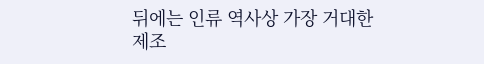뒤에는 인류 역사상 가장 거대한 제조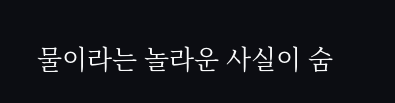물이라는 놀라운 사실이 숨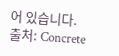어 있습니다.
출처: Concrete